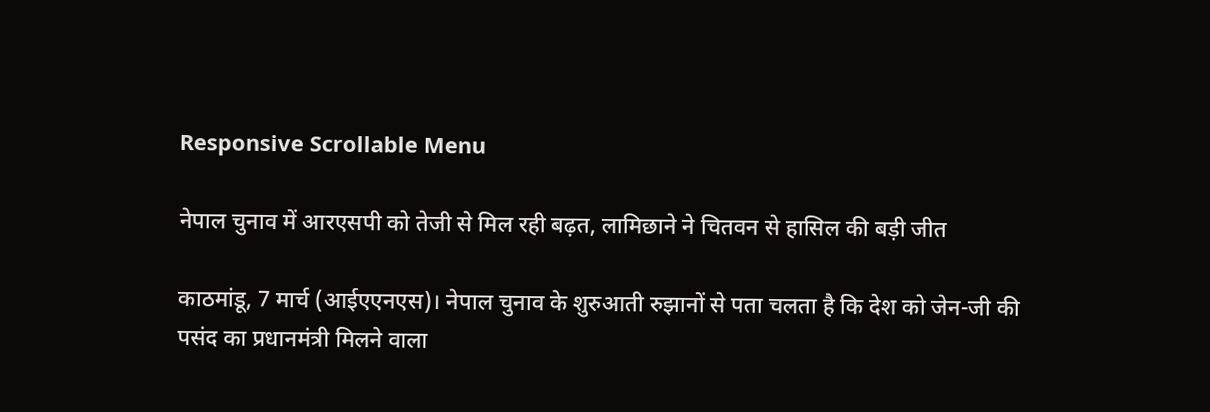Responsive Scrollable Menu

नेपाल चुनाव में आरएसपी को तेजी से मिल रही बढ़त, लामिछाने ने चितवन से हासिल की बड़ी जीत

काठमांडू, 7 मार्च (आईएएनएस)। नेपाल चुनाव के शुरुआती रुझानों से पता चलता है कि देश को जेन-जी की पसंद का प्रधानमंत्री मिलने वाला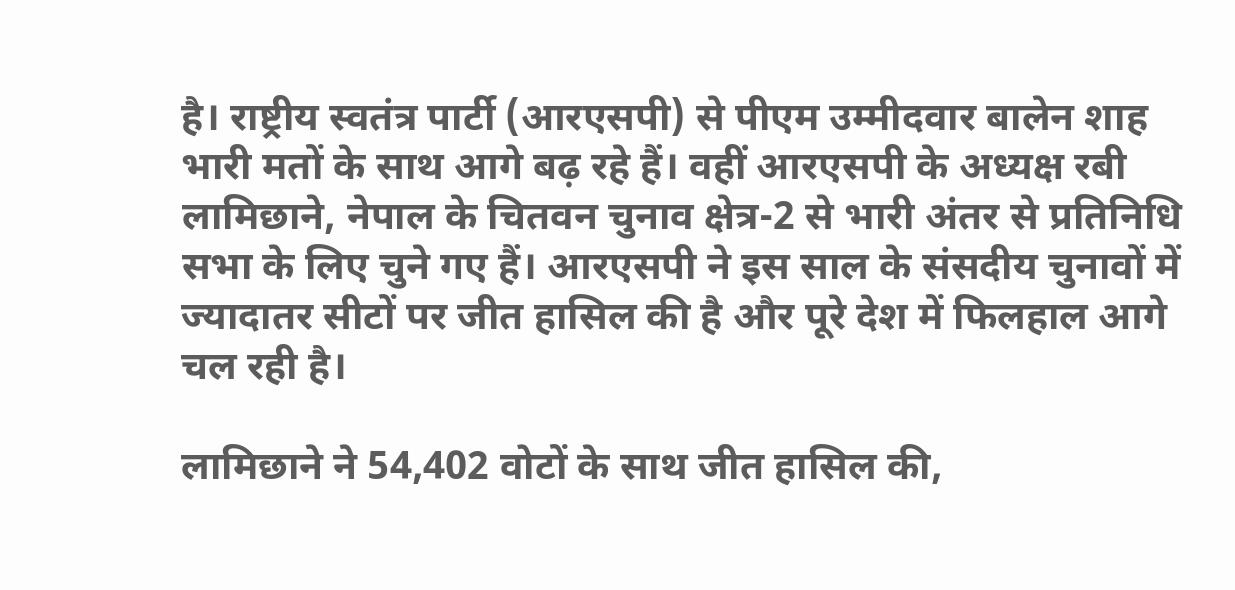है। राष्ट्रीय स्वतंत्र पार्टी (आरएसपी) से पीएम उम्मीदवार बालेन शाह भारी मतों के साथ आगे बढ़ रहे हैं। वहीं आरएसपी के अध्यक्ष रबी लामिछाने, नेपाल के चितवन चुनाव क्षेत्र-2 से भारी अंतर से प्रतिनिधि सभा के लिए चुने गए हैं। आरएसपी ने इस साल के संसदीय चुनावों में ज्यादातर सीटों पर जीत हासिल की है और पूरे देश में फिलहाल आगे चल रही है।

लामिछाने ने 54,402 वोटों के साथ जीत हासिल की,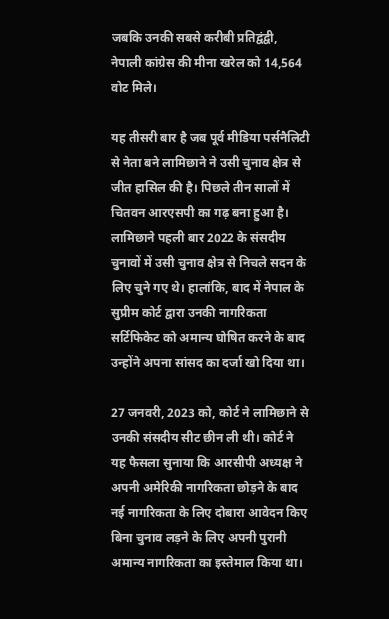जबकि उनकी सबसे करीबी प्रतिद्वंद्वी, नेपाली कांग्रेस की मीना खरेल को 14,564 वोट मिले।

यह तीसरी बार है जब पूर्व मीडिया पर्सनैलिटी से नेता बने लामिछाने ने उसी चुनाव क्षेत्र से जीत हासिल की है। पिछले तीन सालों में चितवन आरएसपी का गढ़ बना हुआ है। लामिछाने पहली बार 2022 के संसदीय चुनावों में उसी चुनाव क्षेत्र से निचले सदन के लिए चुने गए थे। हालांकि, बाद में नेपाल के सुप्रीम कोर्ट द्वारा उनकी नागरिकता सर्टिफिकेट को अमान्य घोषित करने के बाद उन्होंने अपना सांसद का दर्जा खो दिया था।

27 जनवरी, 2023 को, कोर्ट ने लामिछाने से उनकी संसदीय सीट छीन ली थी। कोर्ट ने यह फैसला सुनाया कि आरसीपी अध्यक्ष ने अपनी अमेरिकी नागरिकता छोड़ने के बाद नई नागरिकता के लिए दोबारा आवेदन किए बिना चुनाव लड़ने के लिए अपनी पुरानी अमान्य नागरिकता का इस्तेमाल किया था।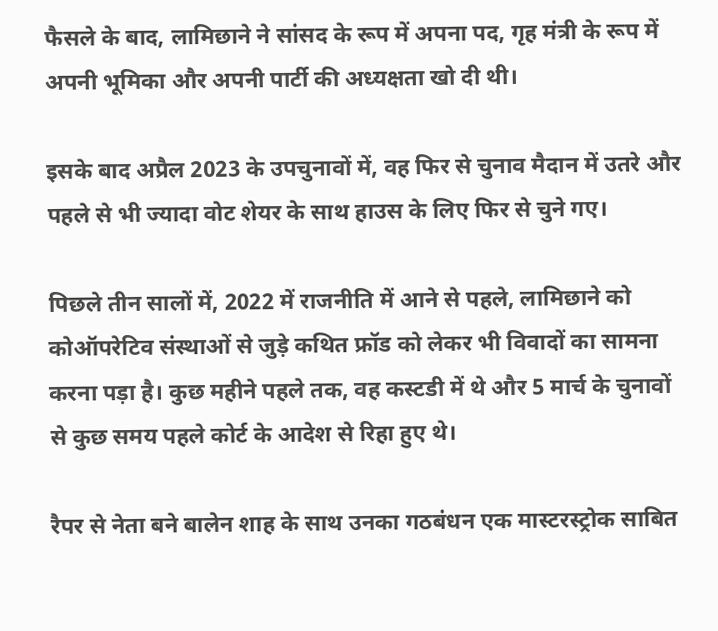फैसले के बाद, लामिछाने ने सांसद के रूप में अपना पद, गृह मंत्री के रूप में अपनी भूमिका और अपनी पार्टी की अध्यक्षता खो दी थी।

इसके बाद अप्रैल 2023 के उपचुनावों में, वह फिर से चुनाव मैदान में उतरे और पहले से भी ज्यादा वोट शेयर के साथ हाउस के लिए फिर से चुने गए।

पिछले तीन सालों में, 2022 में राजनीति में आने से पहले, लामिछाने को कोऑपरेटिव संस्थाओं से जुड़े कथित फ्रॉड को लेकर भी विवादों का सामना करना पड़ा है। कुछ महीने पहले तक, वह कस्टडी में थे और 5 मार्च के चुनावों से कुछ समय पहले कोर्ट के आदेश से रिहा हुए थे।

रैपर से नेता बने बालेन शाह के साथ उनका गठबंधन एक मास्टरस्ट्रोक साबित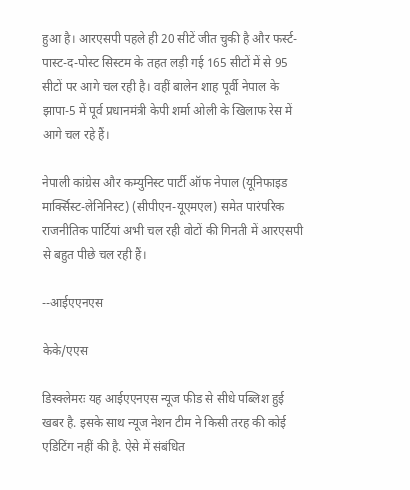हुआ है। आरएसपी पहले ही 20 सीटें जीत चुकी है और फर्स्ट-पास्ट-द-पोस्ट सिस्टम के तहत लड़ी गई 165 सीटों में से 95 सीटों पर आगे चल रही है। वहीं बालेन शाह पूर्वी नेपाल के झापा-5 में पूर्व प्रधानमंत्री केपी शर्मा ओली के खिलाफ रेस में आगे चल रहे हैं।

नेपाली कांग्रेस और कम्युनिस्ट पार्टी ऑफ नेपाल (यूनिफाइड मार्क्सिस्ट-लेनिनिस्ट) (सीपीएन-यूएमएल) समेत पारंपरिक राजनीतिक पार्टियां अभी चल रही वोटों की गिनती में आरएसपी से बहुत पीछे चल रही हैं।

--आईएएनएस

केके/एएस

डिस्क्लेमरः यह आईएएनएस न्यूज फीड से सीधे पब्लिश हुई खबर है. इसके साथ न्यूज नेशन टीम ने किसी तरह की कोई एडिटिंग नहीं की है. ऐसे में संबंधित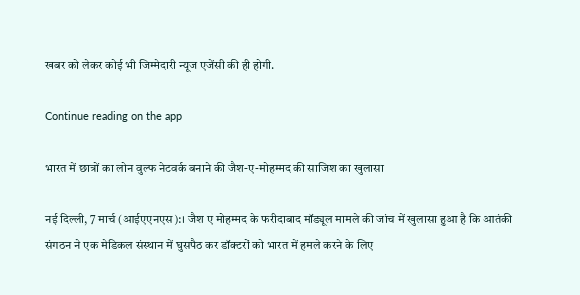खबर को लेकर कोई भी जिम्मेदारी न्यूज एजेंसी की ही होगी.

Continue reading on the app

भारत में छात्रों का लोन वुल्फ नेटवर्क बनाने की जैश-ए-मोहम्मद की साजिश का खुलासा

नई दिल्ली, 7 मार्च (आईएएनएस):। जैश ए मोहम्मद के फरीदाबाद मॉड्यूल मामले की जांच में खुलासा हुआ है कि आतंकी संगठन ने एक मेडिकल संस्थान में घुसपैठ कर डॉक्टरों को भारत में हमले करने के लिए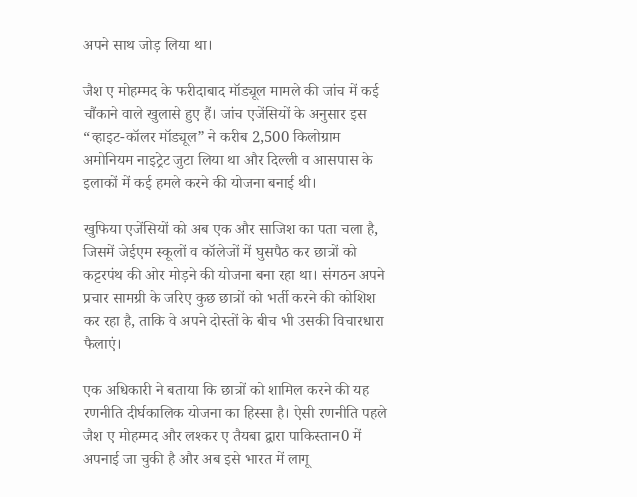अपने साथ जोड़ लिया था।

जैश ए मोहम्मद के फरीदाबाद मॉड्यूल मामले की जांच में कई चौंकाने वाले खुलासे हुए हैं। जांच एजेंसियों के अनुसार इस “व्हाइट-कॉलर मॉड्यूल” ने करीब 2,500 किलोग्राम अमोनियम नाइट्रेट जुटा लिया था और दिल्ली व आसपास के इलाकों में कई हमले करने की योजना बनाई थी।

खुफिया एजेंसियों को अब एक और साजिश का पता चला है, जिसमें जेईएम स्कूलों व कॉलेजों में घुसपैठ कर छात्रों को कट्टरपंथ की ओर मोड़ने की योजना बना रहा था। संगठन अपने प्रचार सामग्री के जरिए कुछ छात्रों को भर्ती करने की कोशिश कर रहा है, ताकि वे अपने दोस्तों के बीच भी उसकी विचारधारा फैलाएं।

एक अधिकारी ने बताया कि छात्रों को शामिल करने की यह रणनीति दीर्घकालिक योजना का हिस्सा है। ऐसी रणनीति पहले जैश ए मोहम्मद और लश्कर ए तैयबा द्वारा पाकिस्तान0 में अपनाई जा चुकी है और अब इसे भारत में लागू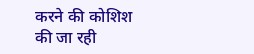करने की कोशिश की जा रही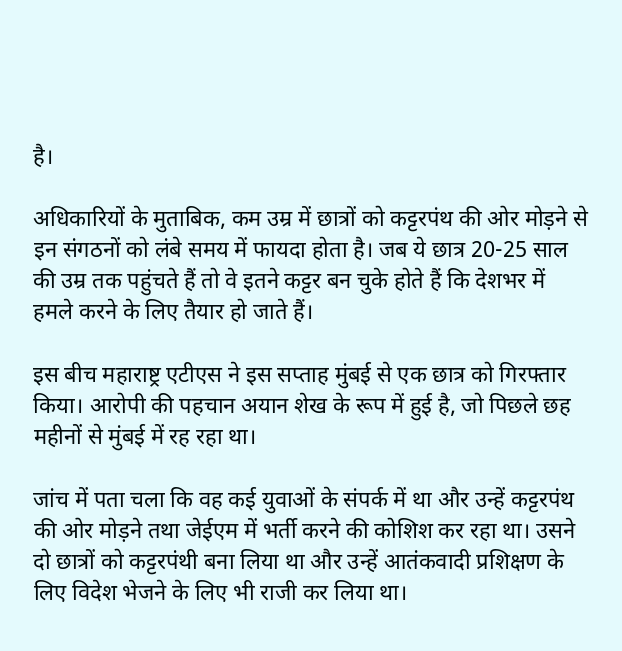है।

अधिकारियों के मुताबिक, कम उम्र में छात्रों को कट्टरपंथ की ओर मोड़ने से इन संगठनों को लंबे समय में फायदा होता है। जब ये छात्र 20-25 साल की उम्र तक पहुंचते हैं तो वे इतने कट्टर बन चुके होते हैं कि देशभर में हमले करने के लिए तैयार हो जाते हैं।

इस बीच महाराष्ट्र एटीएस ने इस सप्ताह मुंबई से एक छात्र को गिरफ्तार किया। आरोपी की पहचान अयान शेख के रूप में हुई है, जो पिछले छह महीनों से मुंबई में रह रहा था।

जांच में पता चला कि वह कई युवाओं के संपर्क में था और उन्हें कट्टरपंथ की ओर मोड़ने तथा जेईएम में भर्ती करने की कोशिश कर रहा था। उसने दो छात्रों को कट्टरपंथी बना लिया था और उन्हें आतंकवादी प्रशिक्षण के लिए विदेश भेजने के लिए भी राजी कर लिया था।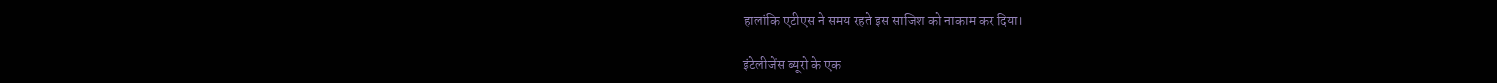हालांकि एटीएस ने समय रहते इस साजिश को नाकाम कर दिया।

इंटेलीजेंस ब्यूरो के एक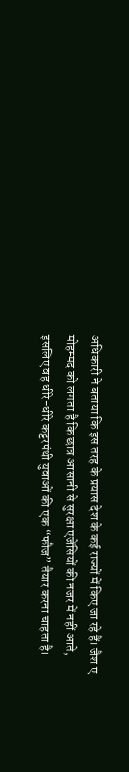अधिकारी ने बताया कि इस तरह के प्रयास देश के कई राज्यों में किए जा रहे हैं। जैश ए मोहम्मद को लगता है कि छात्र आसानी से सुरक्षा एजेंसियों की नजर में नहीं आते, इसलिए वह धीरे-धीरे कट्टरपंथी युवाओं की एक “फौज” तैयार करना चाहता है।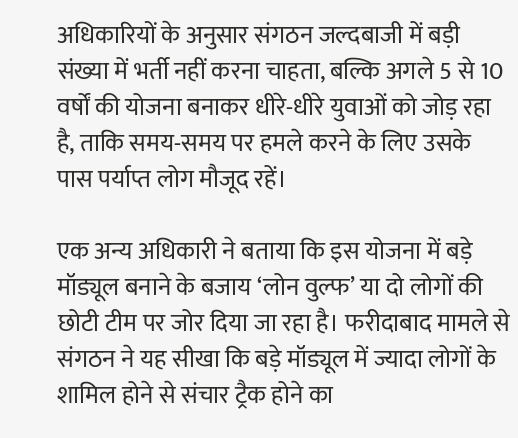अधिकारियों के अनुसार संगठन जल्दबाजी में बड़ी संख्या में भर्ती नहीं करना चाहता, बल्कि अगले 5 से 10 वर्षों की योजना बनाकर धीरे-धीरे युवाओं को जोड़ रहा है, ताकि समय-समय पर हमले करने के लिए उसके पास पर्याप्त लोग मौजूद रहें।

एक अन्य अधिकारी ने बताया कि इस योजना में बड़े मॉड्यूल बनाने के बजाय ‘लोन वुल्फ’ या दो लोगों की छोटी टीम पर जोर दिया जा रहा है। फरीदाबाद मामले से संगठन ने यह सीखा कि बड़े मॉड्यूल में ज्यादा लोगों के शामिल होने से संचार ट्रैक होने का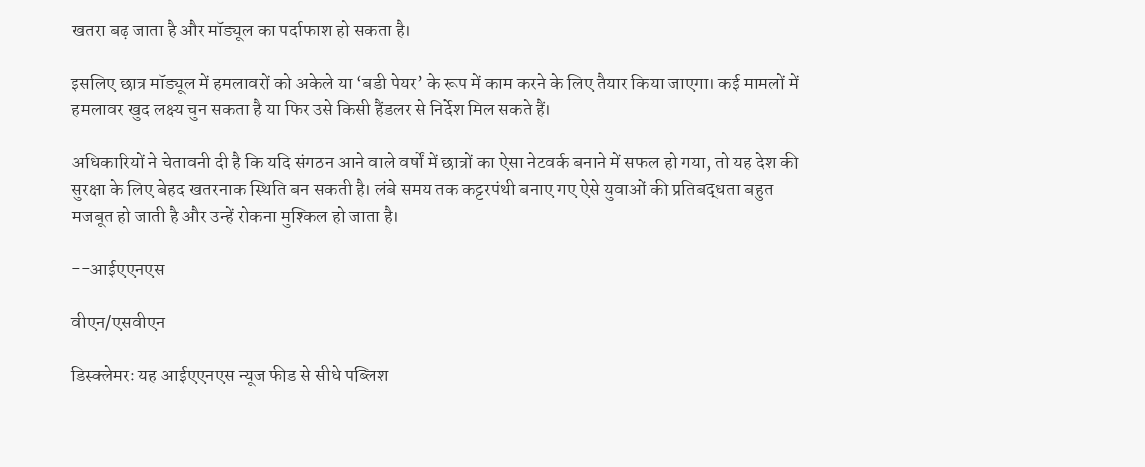खतरा बढ़ जाता है और मॉड्यूल का पर्दाफाश हो सकता है।

इसलिए छात्र मॉड्यूल में हमलावरों को अकेले या ‘बडी पेयर’ के रूप में काम करने के लिए तैयार किया जाएगा। कई मामलों में हमलावर खुद लक्ष्य चुन सकता है या फिर उसे किसी हैंडलर से निर्देश मिल सकते हैं।

अधिकारियों ने चेतावनी दी है कि यदि संगठन आने वाले वर्षों में छात्रों का ऐसा नेटवर्क बनाने में सफल हो गया, तो यह देश की सुरक्षा के लिए बेहद खतरनाक स्थिति बन सकती है। लंबे समय तक कट्टरपंथी बनाए गए ऐसे युवाओं की प्रतिबद्धता बहुत मजबूत हो जाती है और उन्हें रोकना मुश्किल हो जाता है।

--आईएएनएस

वीएन/एसवीएन

डिस्क्लेमरः यह आईएएनएस न्यूज फीड से सीधे पब्लिश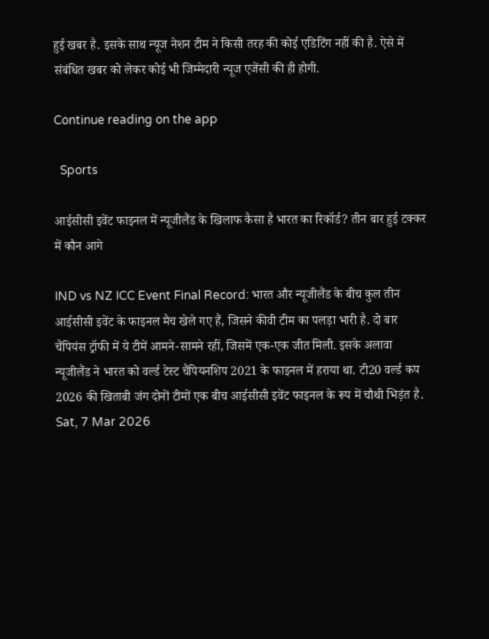हुई खबर है. इसके साथ न्यूज नेशन टीम ने किसी तरह की कोई एडिटिंग नहीं की है. ऐसे में संबंधित खबर को लेकर कोई भी जिम्मेदारी न्यूज एजेंसी की ही होगी.

Continue reading on the app

  Sports

आईसीसी इवेंट फाइनल में न्यूजीलैंड के खिलाफ कैसा है भारत का रिकॉर्ड? तीन बार हुई टक्कर में कौन आगे

IND vs NZ ICC Event Final Record: भारत और न्यूजीलैंड के बीच कुल तीन आईसीसी इवेंट के फाइनल मैच खेले गए हैं, जिसने कीवी टीम का पलड़ा भारी है. दो बार चैंपियंस ट्रॉफी में ये टीमें आमने-सामने रहीं, जिसमें एक-एक जीत मिली. इसके अलावा न्यूजीलैंड ने भारत को वर्ल्ड टेस्ट चैंपियनशिप 2021 के फाइनल में हराया था. टी20 वर्ल्ड कप 2026 की खिताबी जंग दोनों टीमों एक बीच आईसीसी इवेंट फाइनल के रूप में चौथी भिड़ंत है. Sat, 7 Mar 2026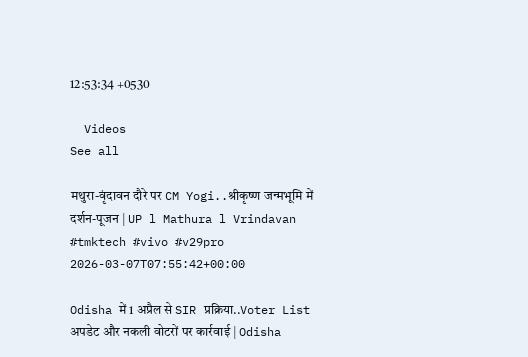12:53:34 +0530

  Videos
See all

मथुरा-वृंदावन दौरे पर CM Yogi..श्रीकृष्ण जन्मभूमि में दर्शन-पूजन | UP l Mathura l Vrindavan #tmktech #vivo #v29pro
2026-03-07T07:55:42+00:00

Odisha में 1 अप्रैल से SIR प्रक्रिया..Voter List अपडेट और नकली वोटरों पर कार्रवाई | Odisha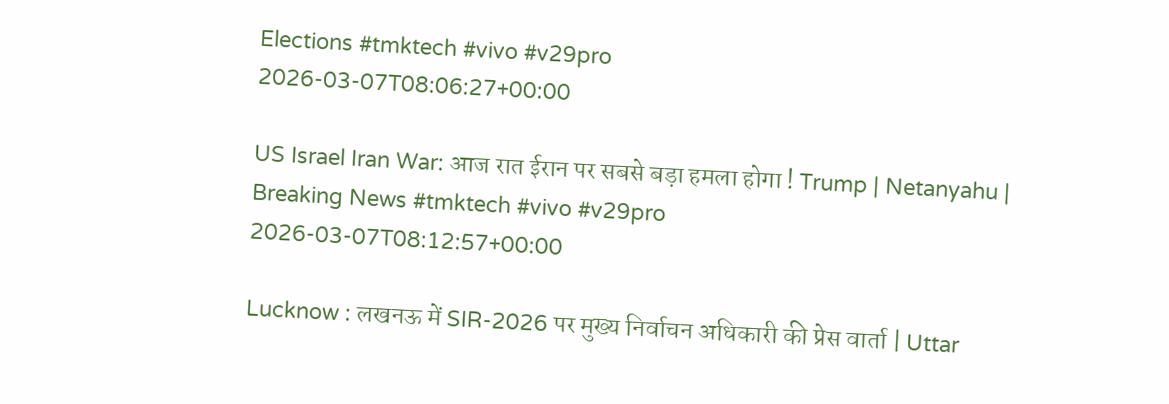Elections #tmktech #vivo #v29pro
2026-03-07T08:06:27+00:00

US Israel Iran War: आज रात ईरान पर सबसे बड़ा हमला होगा ! Trump | Netanyahu | Breaking News #tmktech #vivo #v29pro
2026-03-07T08:12:57+00:00

Lucknow : लखनऊ में SIR-2026 पर मुख्य निर्वाचन अधिकारी की प्रेस वार्ता | Uttar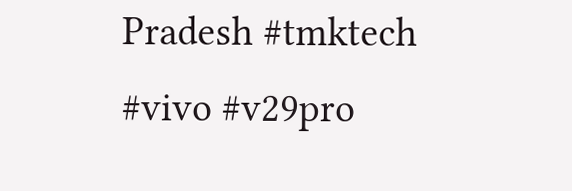Pradesh #tmktech #vivo #v29pro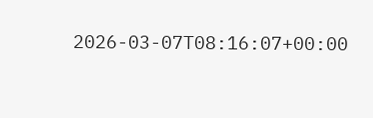2026-03-07T08:16:07+00:00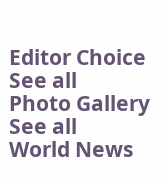Editor Choice
See all
Photo Gallery
See all
World News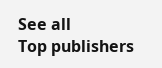See all
Top publishers